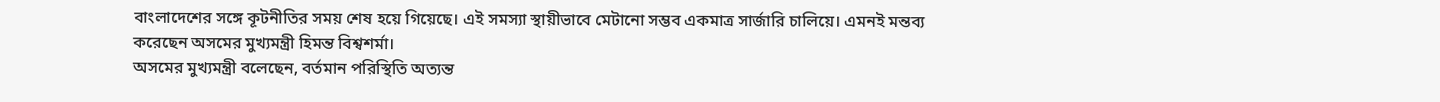বাংলাদেশের সঙ্গে কূটনীতির সময় শেষ হয়ে গিয়েছে। এই সমস্যা স্থায়ীভাবে মেটানো সম্ভব একমাত্র সার্জারি চালিয়ে। এমনই মন্তব্য করেছেন অসমের মুখ্যমন্ত্রী হিমন্ত বিশ্বশর্মা।
অসমের মুখ্যমন্ত্রী বলেছেন, বর্তমান পরিস্থিতি অত্যন্ত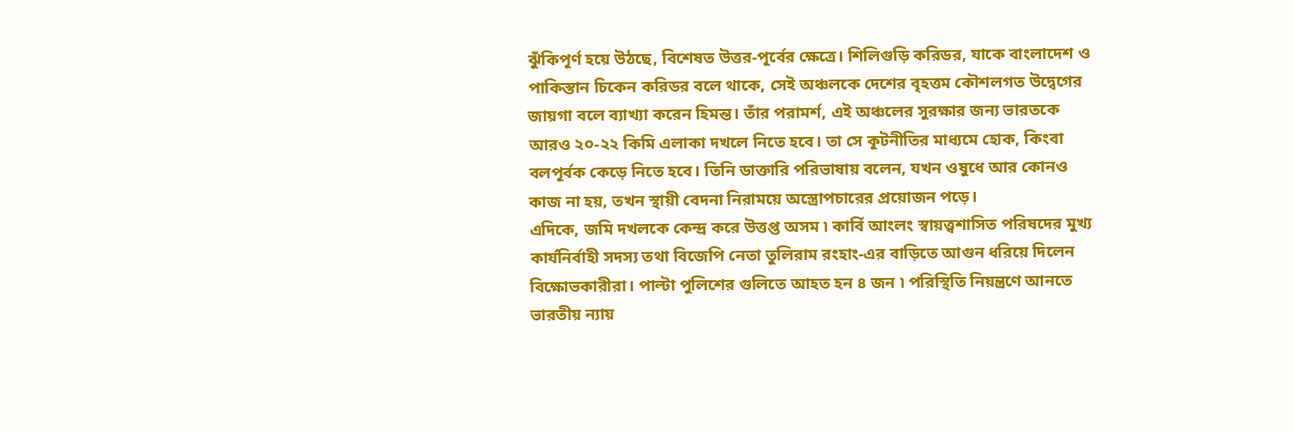ঝুঁকিপূর্ণ হয়ে উঠছে, বিশেষত উত্তর-পূর্বের ক্ষেত্রে। শিলিগুড়ি করিডর, যাকে বাংলাদেশ ও পাকিস্তান চিকেন করিডর বলে থাকে, সেই অঞ্চলকে দেশের বৃহত্তম কৌশলগত উদ্বেগের জায়গা বলে ব্যাখ্যা করেন হিমন্ত। তাঁর পরামর্শ, এই অঞ্চলের সুরক্ষার জন্য ভারতকে আরও ২০-২২ কিমি এলাকা দখলে নিতে হবে। তা সে কূটনীতির মাধ্যমে হোক, কিংবা বলপূর্বক কেড়ে নিতে হবে। তিনি ডাক্তারি পরিভাষায় বলেন, যখন ওষুধে আর কোনও কাজ না হয়, তখন স্থায়ী বেদনা নিরাময়ে অস্ত্রোপচারের প্রয়োজন পড়ে।
এদিকে, জমি দখলকে কেন্দ্র করে উত্তপ্ত অসম ৷ কার্বি আংলং স্বায়ত্ত্বশাসিত পরিষদের মুখ্য কার্যনির্বাহী সদস্য তথা বিজেপি নেতা তুলিরাম রংহাং-এর বাড়িতে আগুন ধরিয়ে দিলেন বিক্ষোভকারীরা। পাল্টা পুলিশের গুলিতে আহত হন ৪ জন ৷ পরিস্থিতি নিয়ন্ত্রণে আনতে ভারতীয় ন্যায়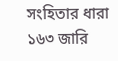সংহিতার ধারা ১৬৩ জারি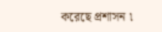করেছে প্রশাসন ৷